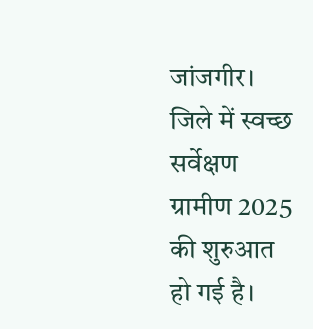जांजगीर। जिले में स्वच्छ सर्वेक्षण ग्रामीण 2025 की शुरुआत हो गई है।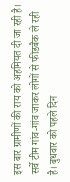इस बार ग्रामीणों की राय को अहमियत दी जा रही है। सर्वे टीम गांव-गांव जाकर लोगों से फीडबैक ले रही है। बुधवार को पहले दिन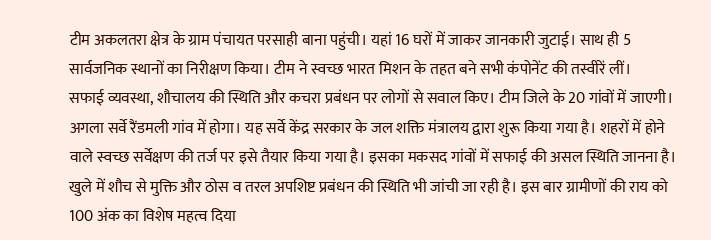टीम अकलतरा क्षेत्र के ग्राम पंचायत परसाही बाना पहुंची। यहां 16 घरों में जाकर जानकारी जुटाई। साथ ही 5 सार्वजनिक स्थानों का निरीक्षण किया। टीम ने स्वच्छ भारत मिशन के तहत बने सभी कंपोनेंट की तस्वीरें लीं।
सफाई व्यवस्था, शौचालय की स्थिति और कचरा प्रबंधन पर लोगों से सवाल किए। टीम जिले के 20 गांवों में जाएगी। अगला सर्वे रैंडमली गांव में होगा। यह सर्वे केंद्र सरकार के जल शक्ति मंत्रालय द्वारा शुरू किया गया है। शहरों में होने वाले स्वच्छ सर्वेक्षण की तर्ज पर इसे तैयार किया गया है। इसका मकसद गांवों में सफाई की असल स्थिति जानना है। खुले में शौच से मुक्ति और ठोस व तरल अपशिष्ट प्रबंधन की स्थिति भी जांची जा रही है। इस बार ग्रामीणों की राय को 100 अंक का विशेष महत्व दिया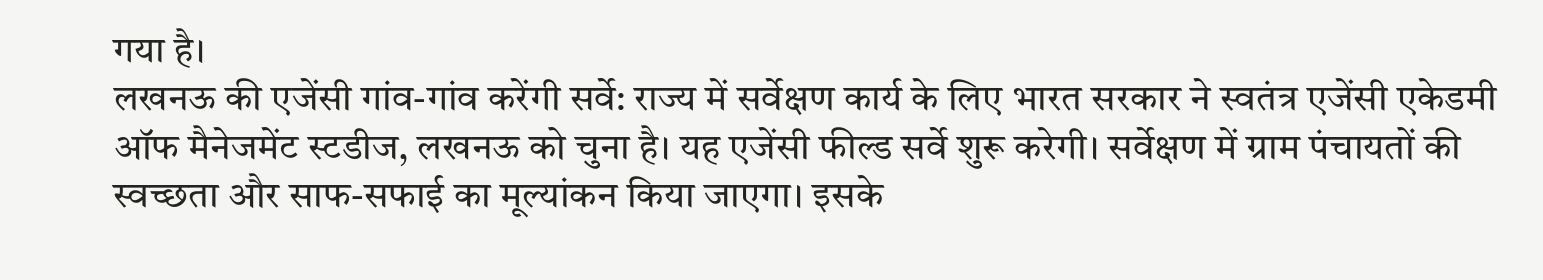गया है।
लखनऊ की एजेंसी गांव-गांव करेंगी सर्वे: राज्य में सर्वेक्षण कार्य के लिए भारत सरकार ने स्वतंत्र एजेंसी एकेडमी ऑफ मैनेजमेंट स्टडीज, लखनऊ को चुना है। यह एजेंसी फील्ड सर्वे शुरू करेगी। सर्वेक्षण में ग्राम पंचायतों की स्वच्छता और साफ-सफाई का मूल्यांकन किया जाएगा। इसके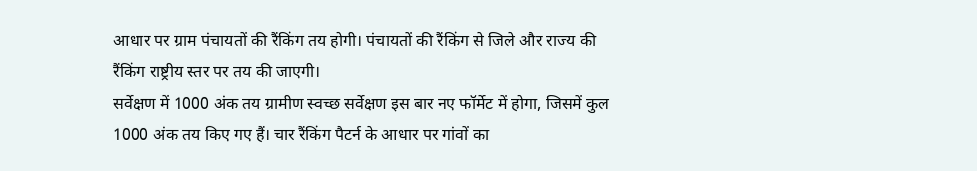आधार पर ग्राम पंचायतों की रैंकिंग तय होगी। पंचायतों की रैंकिंग से जिले और राज्य की रैंकिंग राष्ट्रीय स्तर पर तय की जाएगी।
सर्वेक्षण में 1000 अंक तय ग्रामीण स्वच्छ सर्वेक्षण इस बार नए फॉर्मेट में होगा, जिसमें कुल 1000 अंक तय किए गए हैं। चार रैंकिंग पैटर्न के आधार पर गांवों का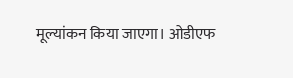मूल्यांकन किया जाएगा। ओडीएफ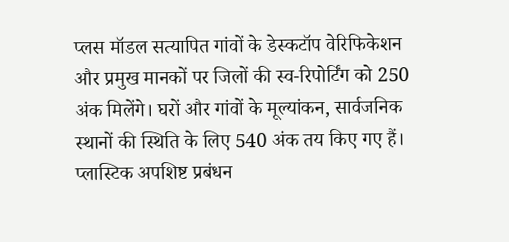प्लस मॉडल सत्यापित गांवों के डेस्कटॉप वेरिफिकेशन और प्रमुख मानकों पर जिलों की स्व-रिपोर्टिंग को 250 अंक मिलेंगे। घरों और गांवों के मूल्यांकन, सार्वजनिक स्थानों की स्थिति के लिए 540 अंक तय किए गए हैं। प्लास्टिक अपशिष्ट प्रबंधन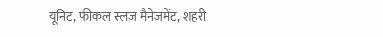यूनिट, फीकल स्लज मैनेजमेंट, शहरी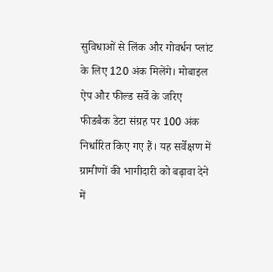सुविधाओं से लिंक और गोवर्धन प्लांट के लिए 120 अंक मिलेंगे। मोबाइल ऐप और फील्ड सर्वे के जरिए फीडबैक डेटा संग्रह पर 100 अंक निर्धारित किए गए हैं। यह सर्वेक्षण में ग्रामीणों की भागीदारी को बढ़ावा देने में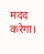मदद करेगा।